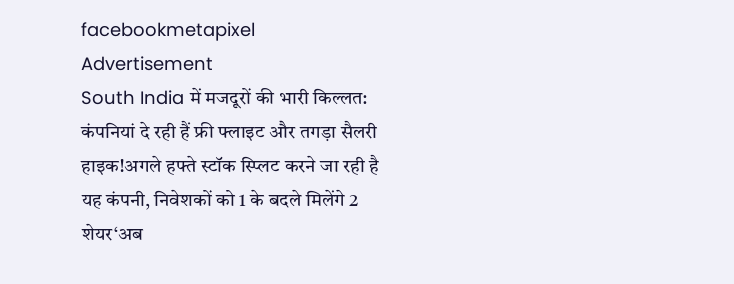facebookmetapixel
Advertisement
South India में मजदूरों की भारी किल्लत: कंपनियां दे रही हैं फ्री फ्लाइट और तगड़ा सैलरी हाइक!अगले हफ्ते स्टॉक स्प्लिट करने जा रही है यह कंपनी, निवेशकों को 1 के बदले मिलेंगे 2 शेयर‘अब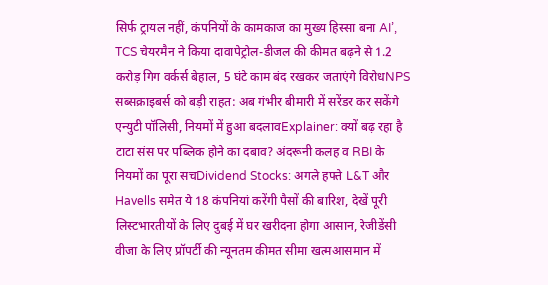सिर्फ ट्रायल नहीं, कंपनियों के कामकाज का मुख्य हिस्सा बना AI’, TCS चेयरमैन ने किया दावापेट्रोल-डीजल की कीमत बढ़ने से 1.2 करोड़ गिग वर्कर्स बेहाल, 5 घंटे काम बंद रखकर जताएंगे विरोधNPS सब्सक्राइबर्स को बड़ी राहत: अब गंभीर बीमारी में सरेंडर कर सकेंगे एन्युटी पॉलिसी, नियमों में हुआ बदलावExplainer: क्यों बढ़ रहा है टाटा संस पर पब्लिक होने का दबाव? अंदरूनी कलह व RBI के नियमों का पूरा सचDividend Stocks: अगले हफ्ते L&T और Havells समेत ये 18 कंपनियां करेंगी पैसों की बारिश, देखें पूरी लिस्टभारतीयों के लिए दुबई में घर खरीदना होगा आसान, रेजीडेंसी वीजा के लिए प्रॉपर्टी की न्यूनतम कीमत सीमा खत्मआसमान में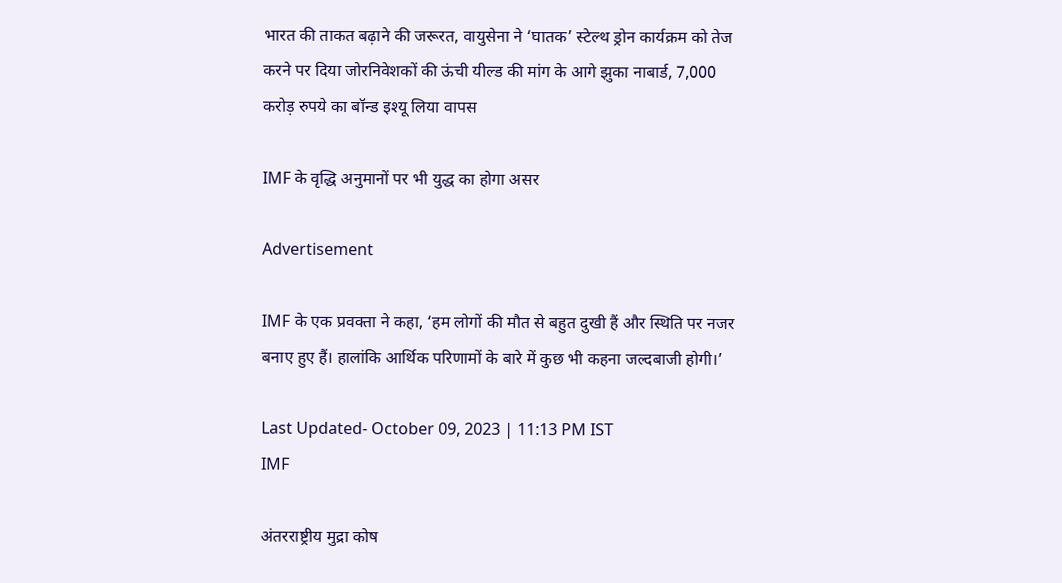भारत की ताकत बढ़ाने की जरूरत, वायुसेना ने ‘घातक’ स्टेल्थ ड्रोन कार्यक्रम को तेज करने पर दिया जोरनिवेशकों की ऊंची यील्ड की मांग के आगे झुका नाबार्ड, 7,000 करोड़ रुपये का बॉन्ड इश्यू लिया वापस

IMF के वृद्धि अनुमानों पर भी युद्ध का होगा असर

Advertisement

IMF के एक प्रवक्ता ने कहा, ‘हम लोगों की मौत से बहुत दुखी हैं और स्थिति पर नजर बनाए हुए हैं। हालांकि आर्थिक परिणामों के बारे में कुछ भी कहना जल्दबाजी होगी।’

Last Updated- October 09, 2023 | 11:13 PM IST
IMF

अंतरराष्ट्रीय मुद्रा कोष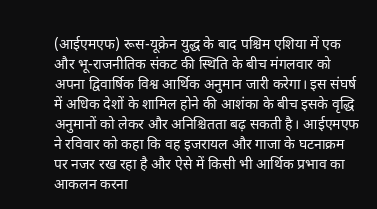(आईएमएफ) रूस-यूक्रेन युद्ध के बाद पश्चिम एशिया में एक और भू-राजनीतिक संकट की स्थिति के बीच मंगलवार को अपना द्विवार्षिक विश्व आर्थिक अनुमान जारी करेगा। इस संघर्ष में अधिक देशों के शामिल होने की आशंका के बीच इसके वृद्धि अनुमानों को लेकर और अनिश्चितता बढ़ सकती है। आईएमएफ ने रविवार को कहा कि वह इजरायल और गाजा के घटनाक्रम पर नजर रख रहा है और ऐसे में किसी भी आर्थिक प्रभाव का आकलन करना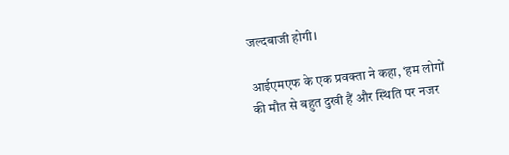जल्दबाजी होगी।

आईएमएफ के एक प्रवक्ता ने कहा, ‘हम लोगों की मौत से बहुत दुखी हैं और स्थिति पर नजर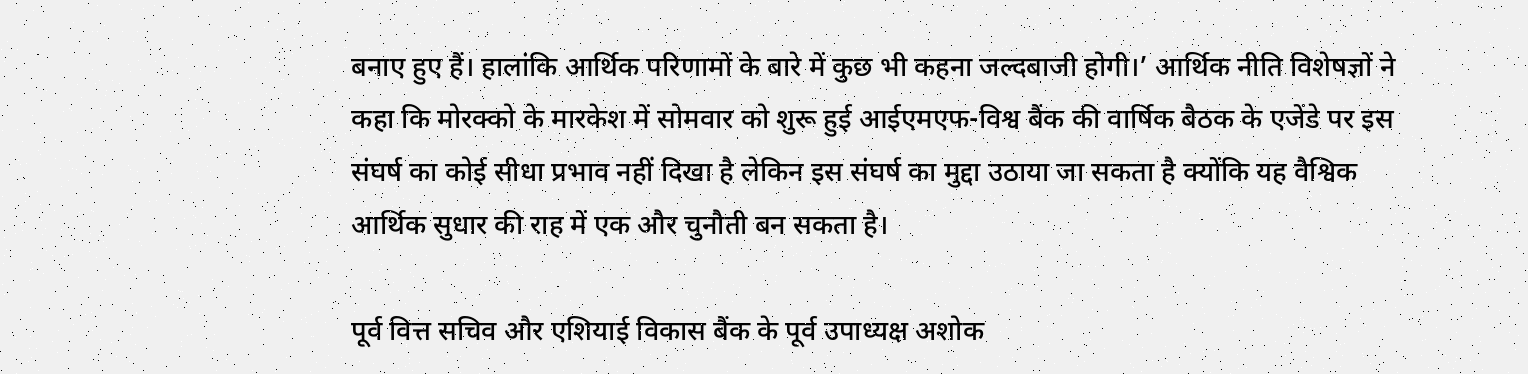बनाए हुए हैं। हालांकि आर्थिक परिणामों के बारे में कुछ भी कहना जल्दबाजी होगी।’ आर्थिक नीति विशेषज्ञों ने कहा कि मोरक्को के मारकेश में सोमवार को शुरू हुई आईएमएफ-विश्व बैंक की वार्षिक बैठक के एजेंडे पर इस संघर्ष का कोई सीधा प्रभाव नहीं दिखा है लेकिन इस संघर्ष का मुद्दा उठाया जा सकता है क्योंकि यह वैश्विक आर्थिक सुधार की राह में एक और चुनौती बन सकता है।

पूर्व वित्त सचिव और एशियाई विकास बैंक के पूर्व उपाध्यक्ष अशोक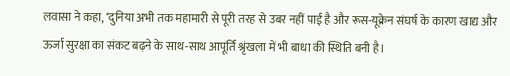लवासा ने कहा, ‘दुनिया अभी तक महामारी से पूरी तरह से उबर नहीं पाई है और रूस-यूक्रेन संघर्ष के कारण खाद्य और ऊर्जा सुरक्षा का संकट बढ़ने के साथ-साथ आपूर्ति श्रृंखला में भी बाधा की स्थिति बनी है।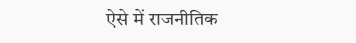ऐसे में राजनीतिक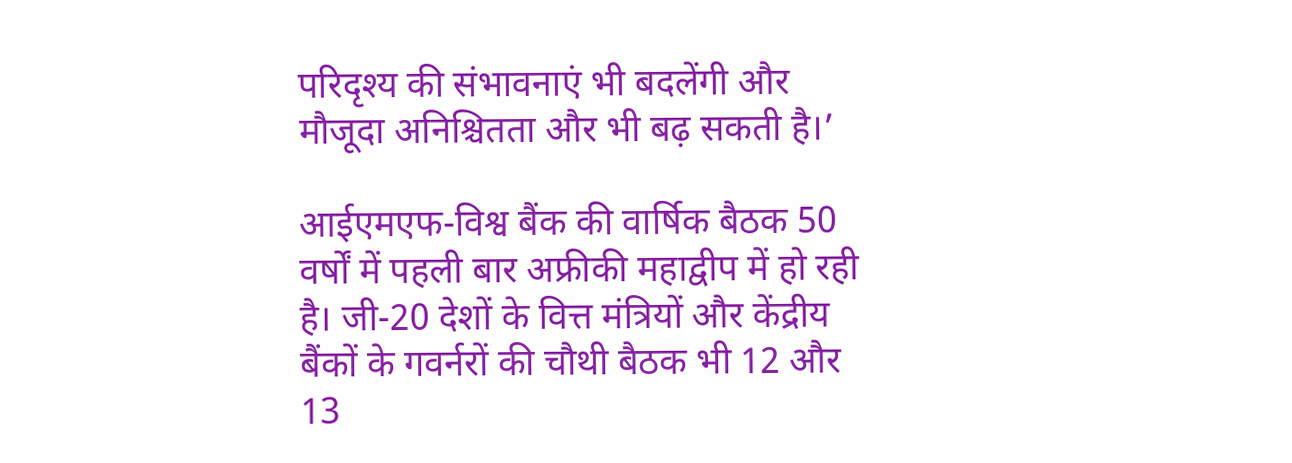परिदृश्य की संभावनाएं भी बदलेंगी और मौजूदा अनिश्चितता और भी बढ़ सकती है।’

आईएमएफ-विश्व बैंक की वार्षिक बैठक 50 वर्षों में पहली बार अफ्रीकी महाद्वीप में हो रही है। जी-20 देशों के वित्त मंत्रियों और केंद्रीय बैंकों के गवर्नरों की चौथी बैठक भी 12 और 13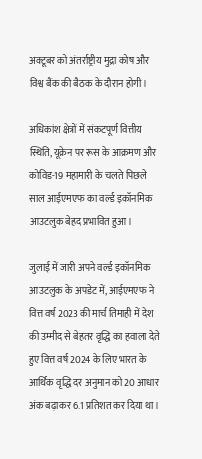अक्टूबर को अंतर्राष्ट्रीय मुद्रा कोष और विश्व बैंक की बैठक के दौरान होगी।

अधिकांश क्षेत्रों में संकटपूर्ण वित्तीय स्थिति, यूक्रेन पर रूस के आक्रमण और कोविड-19 महामारी के चलते पिछले साल आईएमएफ का वर्ल्ड इकॉनमिक आउटलुक बेहद प्रभावित हुआ।

जुलाई में जारी अपने वर्ल्ड इकॉनमिक आउटलुक के अपडेट में, आईएमएफ ने वित्त वर्ष 2023 की मार्च तिमाही में देश की उम्मीद से बेहतर वृद्धि का हवाला देते हुए वित्त वर्ष 2024 के लिए भारत के आर्थिक वृद्धि दर अनुमान को 20 आधार अंक बढ़ाकर 6.1 प्रतिशत कर दिया था।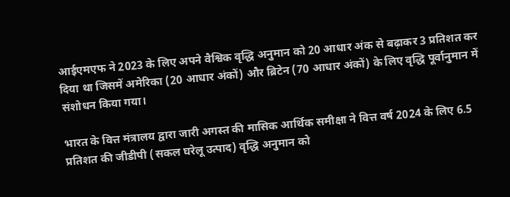आईएमएफ ने 2023 के लिए अपने वैश्विक वृद्धि अनुमान को 20 आधार अंक से बढ़ाकर 3 प्रतिशत कर दिया था जिसमें अमेरिका (20 आधार अंकों) और ब्रिटेन (70 आधार अंकों) के लिए वृद्धि पूर्वानुमान में संशोधन किया गया।

भारत के वित्त मंत्रालय द्वारा जारी अगस्त की मासिक आर्थिक समीक्षा ने वित्त वर्ष 2024 के लिए 6.5 प्रतिशत की जीडीपी (सकल घरेलू उत्पाद) वृद्धि अनुमान को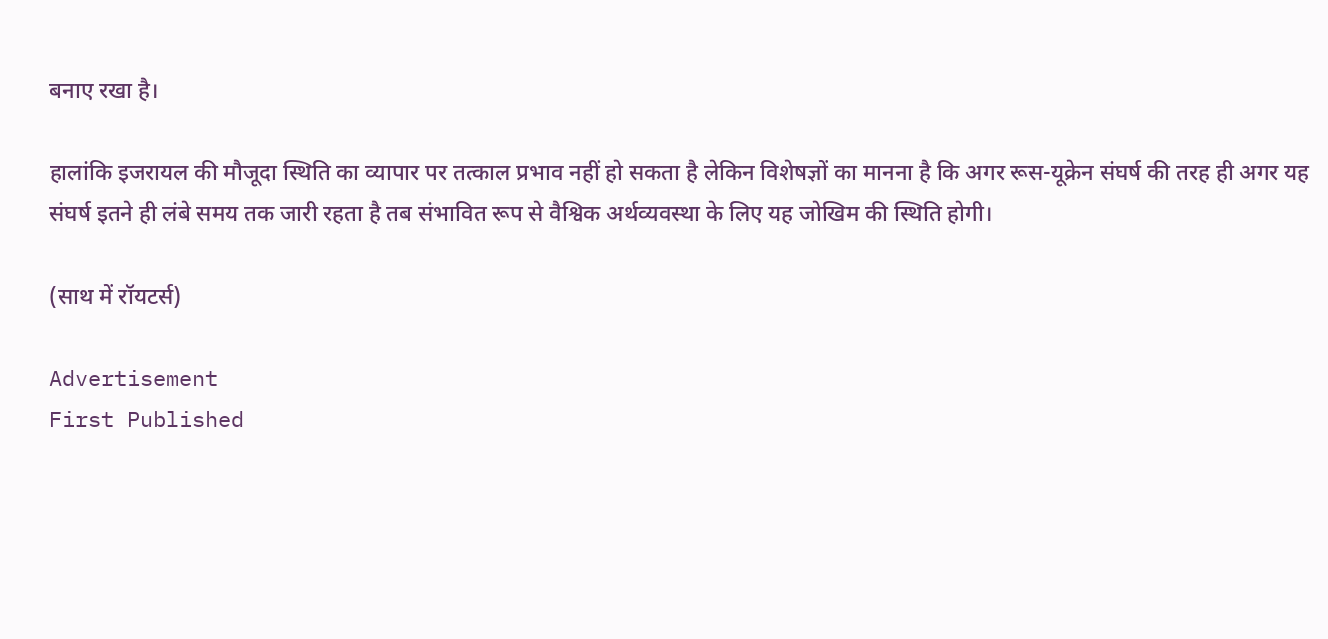बनाए रखा है।

हालांकि इजरायल की मौजूदा स्थिति का व्यापार पर तत्काल प्रभाव नहीं हो सकता है लेकिन विशेषज्ञों का मानना है कि अगर रूस-यूक्रेन संघर्ष की तरह ही अगर यह संघर्ष इतने ही लंबे समय तक जारी रहता है तब संभावित रूप से वैश्विक अर्थव्यवस्था के लिए यह जोखिम की स्थिति होगी।

(साथ में रॉयटर्स)

Advertisement
First Published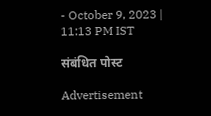- October 9, 2023 | 11:13 PM IST

संबंधित पोस्ट

Advertisement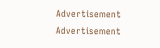Advertisement
Advertisement